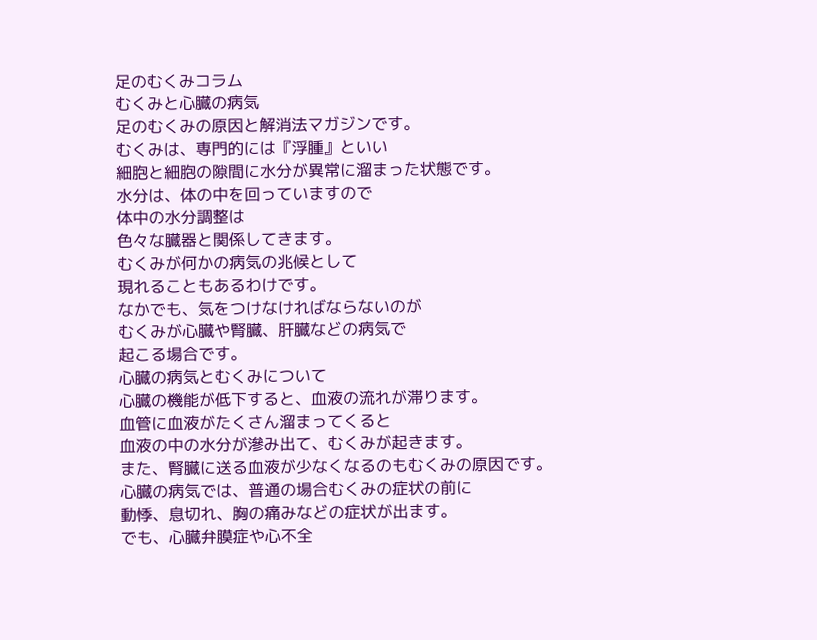足のむくみコラム
むくみと心臓の病気
足のむくみの原因と解消法マガジンです。
むくみは、専門的には『浮腫』といい
細胞と細胞の隙間に水分が異常に溜まった状態です。
水分は、体の中を回っていますので
体中の水分調整は
色々な臓器と関係してきます。
むくみが何かの病気の兆候として
現れることもあるわけです。
なかでも、気をつけなければならないのが
むくみが心臓や腎臓、肝臓などの病気で
起こる場合です。
心臓の病気とむくみについて
心臓の機能が低下すると、血液の流れが滞ります。
血管に血液がたくさん溜まってくると
血液の中の水分が滲み出て、むくみが起きます。
また、腎臓に送る血液が少なくなるのもむくみの原因です。
心臓の病気では、普通の場合むくみの症状の前に
動悸、息切れ、胸の痛みなどの症状が出ます。
でも、心臓弁膜症や心不全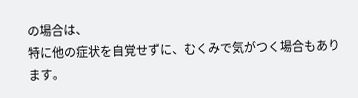の場合は、
特に他の症状を自覚せずに、むくみで気がつく場合もあります。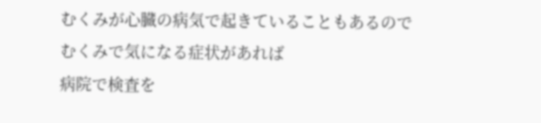むくみが心臓の病気で起きていることもあるので
むくみで気になる症状があれば
病院で検査を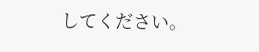してください。